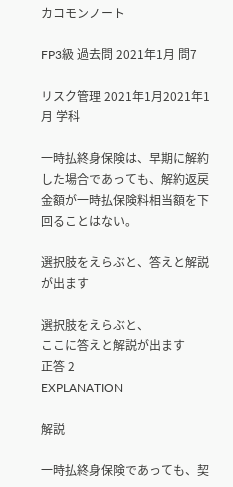カコモンノート

FP3級 過去問 2021年1月 問7

リスク管理 2021年1月2021年1月 学科

一時払終身保険は、早期に解約した場合であっても、解約返戻金額が一時払保険料相当額を下回ることはない。

選択肢をえらぶと、答えと解説が出ます

選択肢をえらぶと、
ここに答えと解説が出ます
正答 2
EXPLANATION

解説

一時払終身保険であっても、契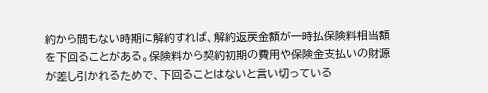約から間もない時期に解約すれば、解約返戻金額が一時払保険料相当額を下回ることがある。保険料から契約初期の費用や保険金支払いの財源が差し引かれるためで、下回ることはないと言い切っている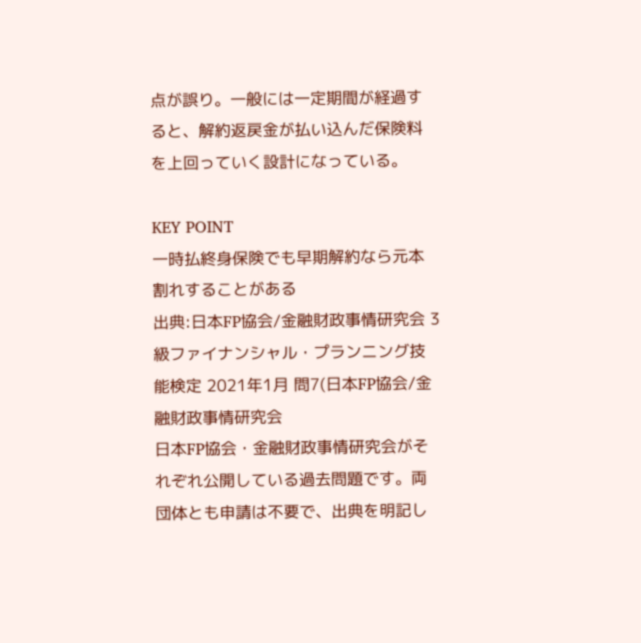点が誤り。一般には一定期間が経過すると、解約返戻金が払い込んだ保険料を上回っていく設計になっている。

KEY POINT
一時払終身保険でも早期解約なら元本割れすることがある
出典:日本FP協会/金融財政事情研究会 3級ファイナンシャル・プランニング技能検定 2021年1月 問7(日本FP協会/金融財政事情研究会
日本FP協会・金融財政事情研究会がそれぞれ公開している過去問題です。両団体とも申請は不要で、出典を明記し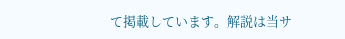て掲載しています。解説は当サ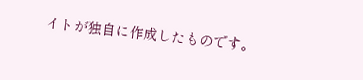イトが独自に作成したものです。